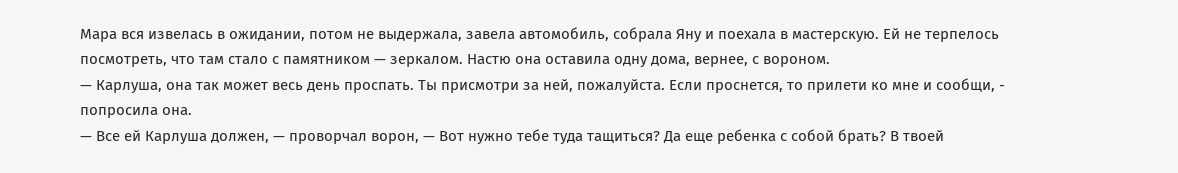Мара вся извелась в ожидании, потом не выдержала, завела автомобиль, собрала Яну и поехала в мастерскую. Ей не терпелось посмотреть, что там стало с памятником — зеркалом. Настю она оставила одну дома, вернее, с вороном.
— Карлуша, она так может весь день проспать. Ты присмотри за ней, пожалуйста. Если проснется, то прилети ко мне и сообщи, - попросила она.
— Все ей Карлуша должен, — проворчал ворон, — Вот нужно тебе туда тащиться? Да еще ребенка с собой брать? В твоей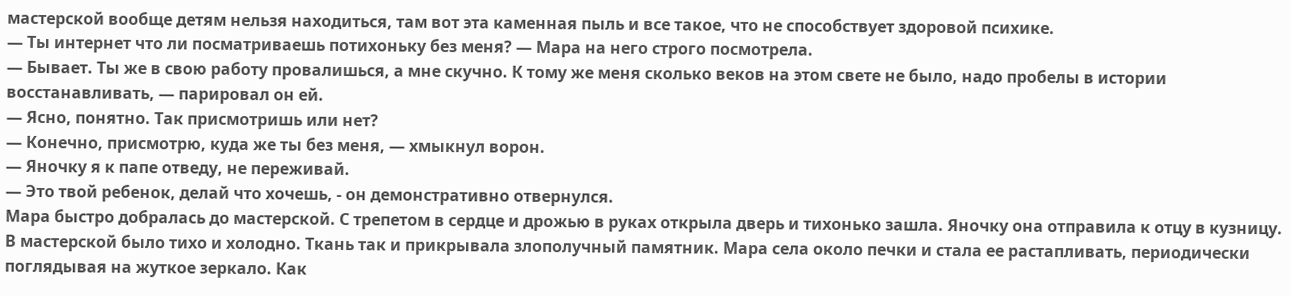мастерской вообще детям нельзя находиться, там вот эта каменная пыль и все такое, что не способствует здоровой психике.
— Ты интернет что ли посматриваешь потихоньку без меня? — Мара на него строго посмотрела.
— Бывает. Ты же в свою работу провалишься, а мне скучно. К тому же меня сколько веков на этом свете не было, надо пробелы в истории восстанавливать, — парировал он ей.
— Ясно, понятно. Так присмотришь или нет?
— Конечно, присмотрю, куда же ты без меня, — хмыкнул ворон.
— Яночку я к папе отведу, не переживай.
— Это твой ребенок, делай что хочешь, - он демонстративно отвернулся.
Мара быстро добралась до мастерской. С трепетом в сердце и дрожью в руках открыла дверь и тихонько зашла. Яночку она отправила к отцу в кузницу.
В мастерской было тихо и холодно. Ткань так и прикрывала злополучный памятник. Мара села около печки и стала ее растапливать, периодически поглядывая на жуткое зеркало. Как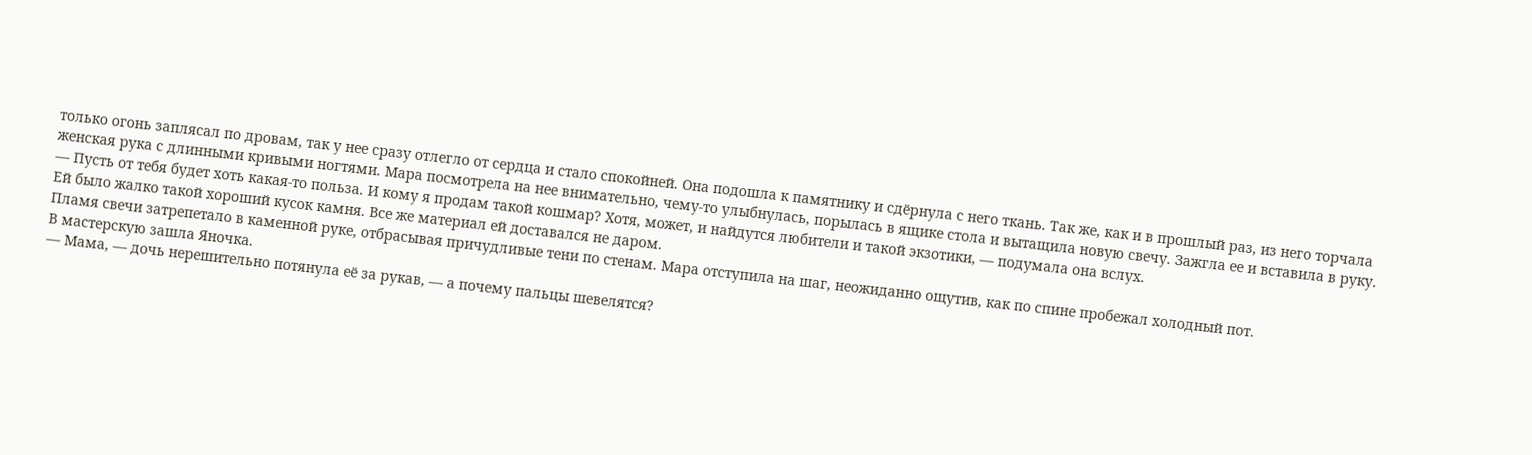только огонь заплясал по дровам, так у нее сразу отлегло от сердца и стало спокойней. Она подошла к памятнику и сдёрнула с него ткань. Так же, как и в прошлый раз, из него торчала женская рука с длинными кривыми ногтями. Мара посмотрела на нее внимательно, чему-то улыбнулась, порылась в ящике стола и вытащила новую свечу. Зажгла ее и вставила в руку.
— Пусть от тебя будет хоть какая-то польза. И кому я продам такой кошмар? Хотя, может, и найдутся любители и такой экзотики, — подумала она вслух.
Ей было жалко такой хороший кусок камня. Все же материал ей доставался не даром.
Пламя свечи затрепетало в каменной руке, отбрасывая причудливые тени по стенам. Мара отступила на шаг, неожиданно ощутив, как по спине пробежал холодный пот.
В мастерскую зашла Яночка.
— Мама, — дочь нерешительно потянула её за рукав, — а почему пальцы шевелятся?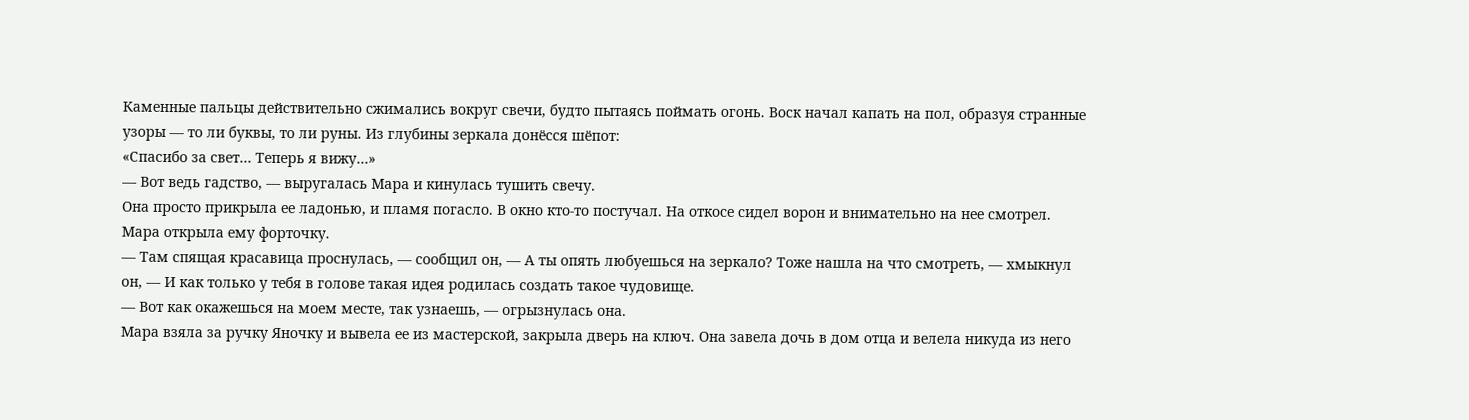Каменные пальцы действительно сжимались вокруг свечи, будто пытаясь поймать огонь. Воск начал капать на пол, образуя странные узоры — то ли буквы, то ли руны. Из глубины зеркала донёсся шёпот:
«Спасибо за свет… Теперь я вижу…»
— Вот ведь гадство, — выругалась Мара и кинулась тушить свечу.
Она просто прикрыла ее ладонью, и пламя погасло. В окно кто-то постучал. На откосе сидел ворон и внимательно на нее смотрел. Мара открыла ему форточку.
— Там спящая красавица проснулась, — сообщил он, — А ты опять любуешься на зеркало? Тоже нашла на что смотреть, — хмыкнул он, — И как только у тебя в голове такая идея родилась создать такое чудовище.
— Вот как окажешься на моем месте, так узнаешь, — огрызнулась она.
Мара взяла за ручку Яночку и вывела ее из мастерской, закрыла дверь на ключ. Она завела дочь в дом отца и велела никуда из него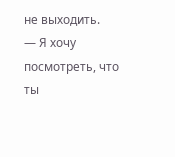не выходить.
— Я хочу посмотреть, что ты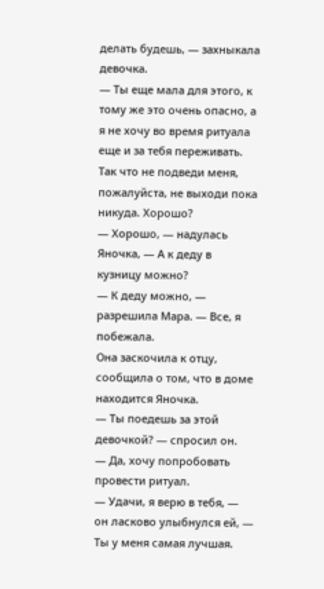делать будешь, — захныкала девочка.
— Ты еще мала для этого, к тому же это очень опасно, а я не хочу во время ритуала еще и за тебя переживать. Так что не подведи меня, пожалуйста, не выходи пока никуда. Хорошо?
— Хорошо, — надулась Яночка, — А к деду в кузницу можно?
— К деду можно, — разрешила Мара. — Все, я побежала.
Она заскочила к отцу, сообщила о том, что в доме находится Яночка.
— Ты поедешь за этой девочкой? — спросил он.
— Да, хочу попробовать провести ритуал.
— Удачи, я верю в тебя, — он ласково улыбнулся ей, — Ты у меня самая лучшая.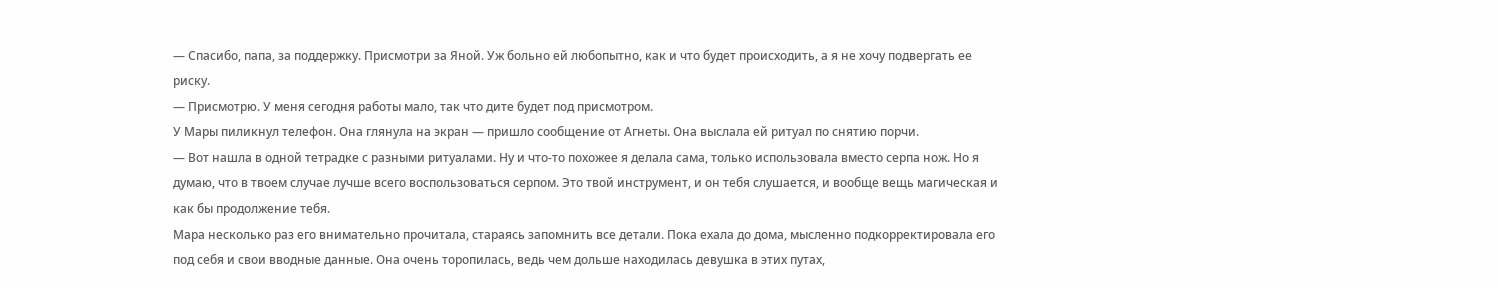— Спасибо, папа, за поддержку. Присмотри за Яной. Уж больно ей любопытно, как и что будет происходить, а я не хочу подвергать ее риску.
— Присмотрю. У меня сегодня работы мало, так что дите будет под присмотром.
У Мары пиликнул телефон. Она глянула на экран — пришло сообщение от Агнеты. Она выслала ей ритуал по снятию порчи.
— Вот нашла в одной тетрадке с разными ритуалами. Ну и что-то похожее я делала сама, только использовала вместо серпа нож. Но я думаю, что в твоем случае лучше всего воспользоваться серпом. Это твой инструмент, и он тебя слушается, и вообще вещь магическая и как бы продолжение тебя.
Мара несколько раз его внимательно прочитала, стараясь запомнить все детали. Пока ехала до дома, мысленно подкорректировала его под себя и свои вводные данные. Она очень торопилась, ведь чем дольше находилась девушка в этих путах,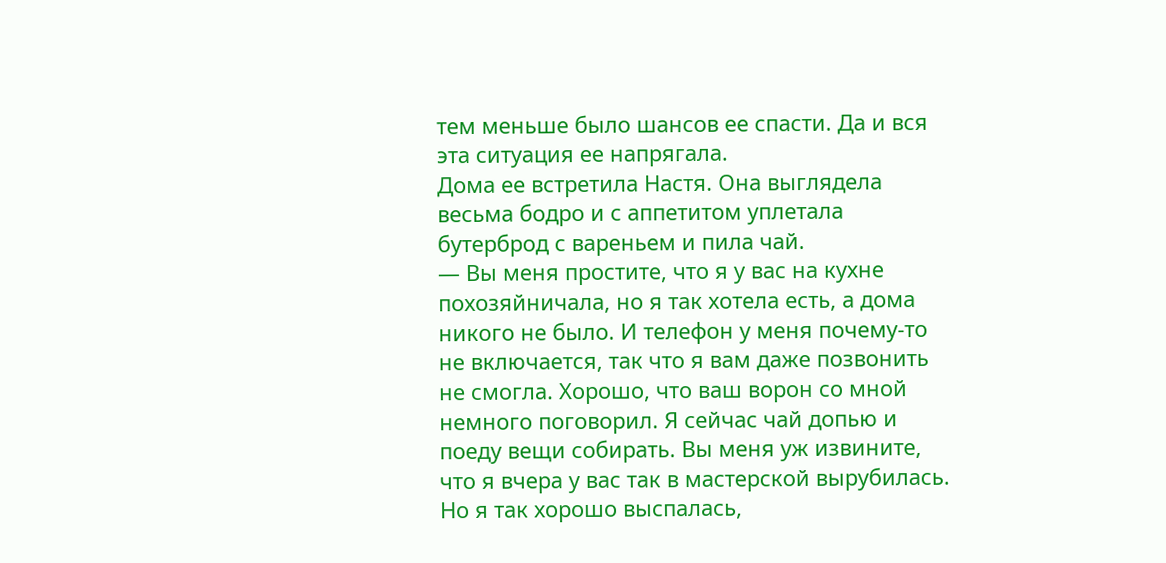тем меньше было шансов ее спасти. Да и вся эта ситуация ее напрягала.
Дома ее встретила Настя. Она выглядела весьма бодро и с аппетитом уплетала бутерброд с вареньем и пила чай.
— Вы меня простите, что я у вас на кухне похозяйничала, но я так хотела есть, а дома никого не было. И телефон у меня почему-то не включается, так что я вам даже позвонить не смогла. Хорошо, что ваш ворон со мной немного поговорил. Я сейчас чай допью и поеду вещи собирать. Вы меня уж извините, что я вчера у вас так в мастерской вырубилась. Но я так хорошо выспалась,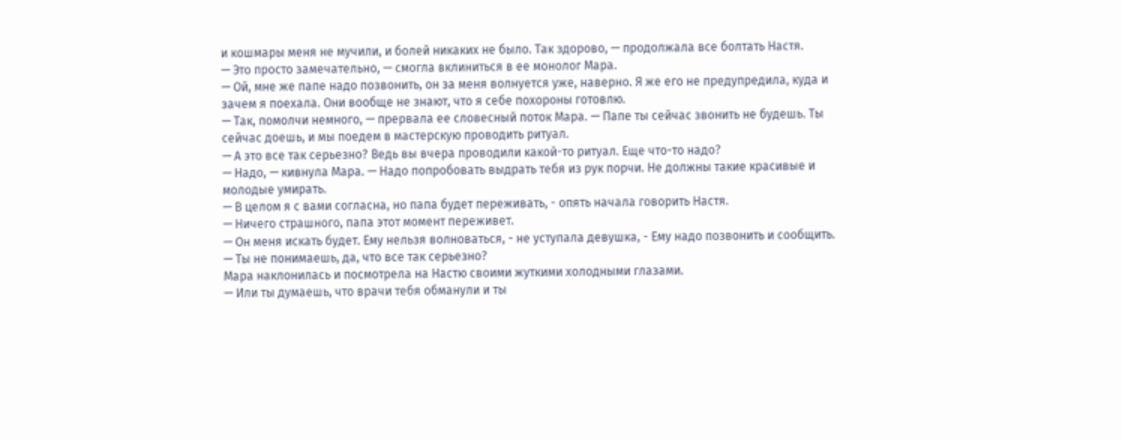и кошмары меня не мучили, и болей никаких не было. Так здорово, — продолжала все болтать Настя.
— Это просто замечательно, — смогла вклиниться в ее монолог Мара.
— Ой, мне же папе надо позвонить, он за меня волнуется уже, наверно. Я же его не предупредила, куда и зачем я поехала. Они вообще не знают, что я себе похороны готовлю.
— Так, помолчи немного, — прервала ее словесный поток Мара. — Папе ты сейчас звонить не будешь. Ты сейчас доешь, и мы поедем в мастерскую проводить ритуал.
— А это все так серьезно? Ведь вы вчера проводили какой-то ритуал. Еще что-то надо?
— Надо, — кивнула Мара. — Надо попробовать выдрать тебя из рук порчи. Не должны такие красивые и молодые умирать.
— В целом я с вами согласна, но папа будет переживать, - опять начала говорить Настя.
— Ничего страшного, папа этот момент переживет.
— Он меня искать будет. Ему нельзя волноваться, - не уступала девушка, - Ему надо позвонить и сообщить.
— Ты не понимаешь, да, что все так серьезно?
Мара наклонилась и посмотрела на Настю своими жуткими холодными глазами.
— Или ты думаешь, что врачи тебя обманули и ты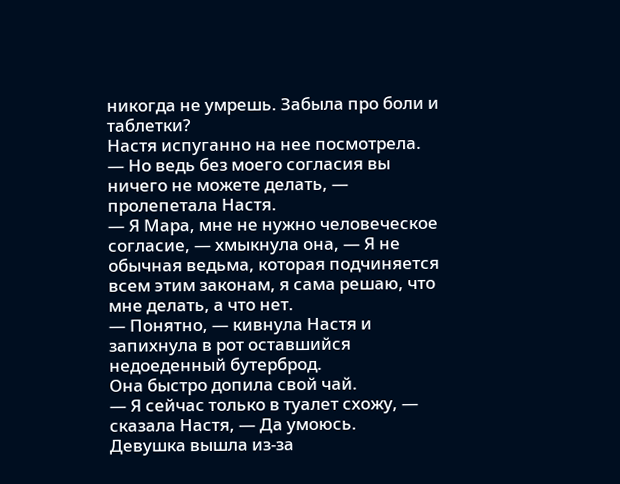никогда не умрешь. Забыла про боли и таблетки?
Настя испуганно на нее посмотрела.
— Но ведь без моего согласия вы ничего не можете делать, — пролепетала Настя.
— Я Мара, мне не нужно человеческое согласие, — хмыкнула она, — Я не обычная ведьма, которая подчиняется всем этим законам, я сама решаю, что мне делать, а что нет.
— Понятно, — кивнула Настя и запихнула в рот оставшийся недоеденный бутерброд.
Она быстро допила свой чай.
— Я сейчас только в туалет схожу, — сказала Настя, — Да умоюсь.
Девушка вышла из-за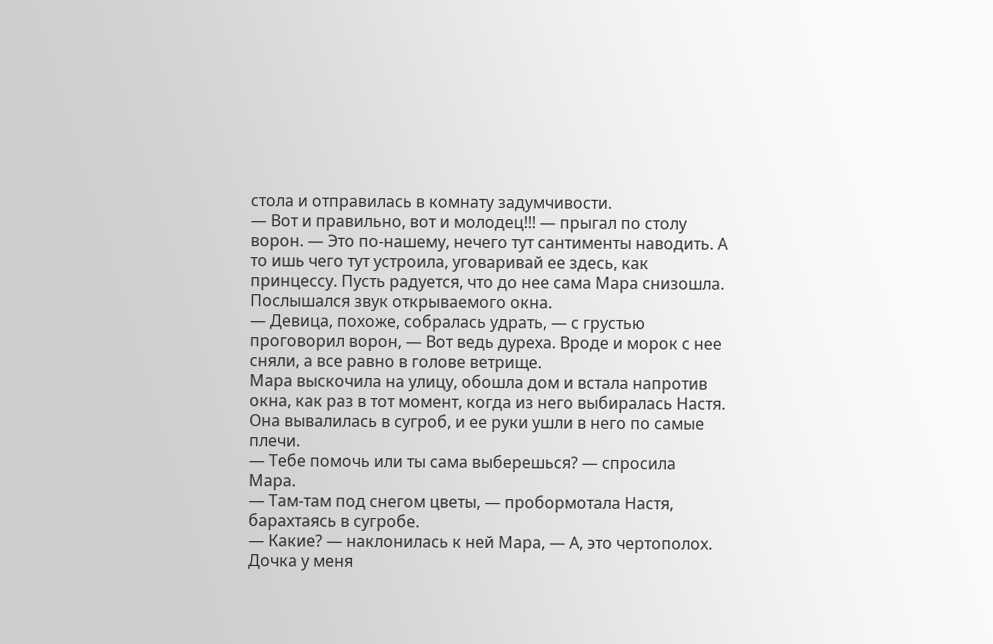стола и отправилась в комнату задумчивости.
— Вот и правильно, вот и молодец!!! — прыгал по столу ворон. — Это по-нашему, нечего тут сантименты наводить. А то ишь чего тут устроила, уговаривай ее здесь, как принцессу. Пусть радуется, что до нее сама Мара снизошла.
Послышался звук открываемого окна.
— Девица, похоже, собралась удрать, — с грустью проговорил ворон, — Вот ведь дуреха. Вроде и морок с нее сняли, а все равно в голове ветрище.
Мара выскочила на улицу, обошла дом и встала напротив окна, как раз в тот момент, когда из него выбиралась Настя. Она вывалилась в сугроб, и ее руки ушли в него по самые плечи.
— Тебе помочь или ты сама выберешься? — спросила Мара.
— Там-там под снегом цветы, — пробормотала Настя, барахтаясь в сугробе.
— Какие? — наклонилась к ней Мара, — А, это чертополох. Дочка у меня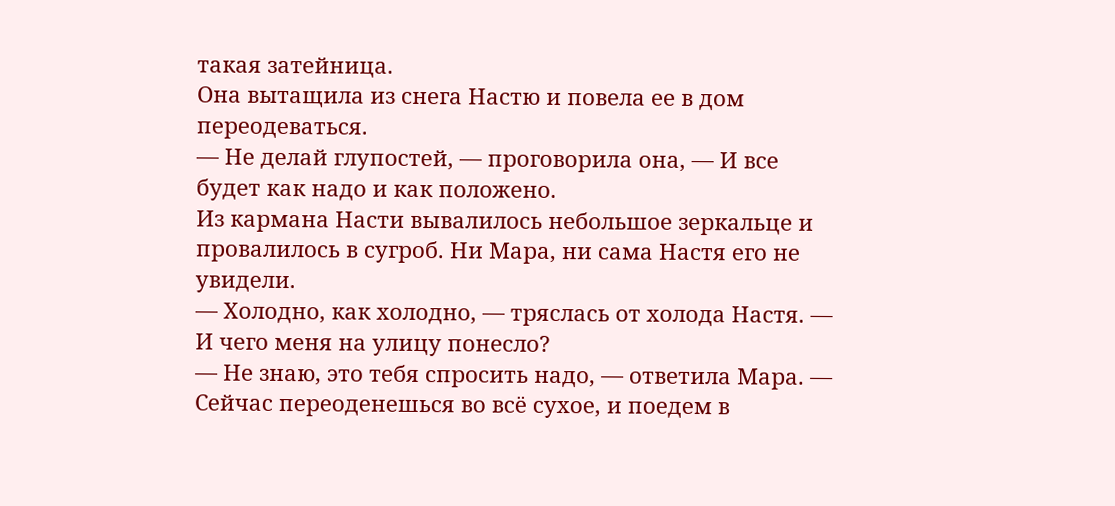такая затейница.
Она вытащила из снега Настю и повела ее в дом переодеваться.
— Не делай глупостей, — проговорила она, — И все будет как надо и как положено.
Из кармана Насти вывалилось небольшое зеркальце и провалилось в сугроб. Ни Мара, ни сама Настя его не увидели.
— Холодно, как холодно, — тряслась от холода Настя. — И чего меня на улицу понесло?
— Не знаю, это тебя спросить надо, — ответила Мара. — Сейчас переоденешься во всё сухое, и поедем в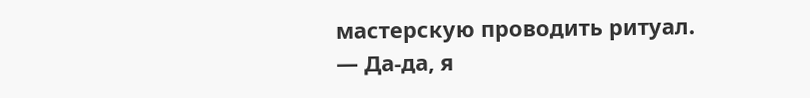мастерскую проводить ритуал.
— Да-да, я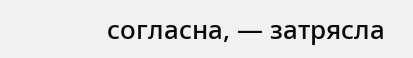согласна, — затрясла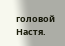головой Настя.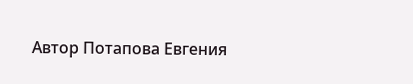Автор Потапова Евгения